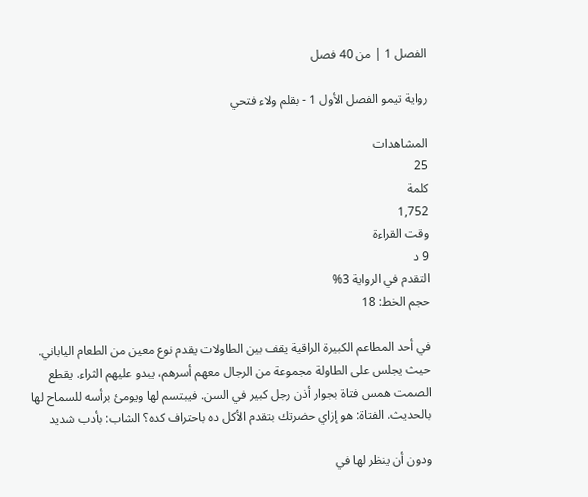الفصل 1 | من 40 فصل

رواية تيمو الفصل الأول 1 - بقلم ولاء فتحي

المشاهدات
25
كلمة
1,752
وقت القراءة
9 د
التقدم في الرواية 3%
حجم الخط: 18

في أحد المطاعم الكبيرة الراقية يقف بين الطاولات يقدم نوع معين من الطعام الياباني. حيث يجلس على الطاولة مجموعة من الرجال معهم أسرهم، يبدو عليهم الثراء. يقطع الصمت همس فتاة بجوار أذن رجل كبير في السن. فيبتسم لها ويومئ برأسه للسماح لها بالحديث. الفتاة: هو إزاي حضرتك بتقدم الأكل ده باحتراف كده؟ الشاب: بأدب شديد

ودون أن ينظر لها في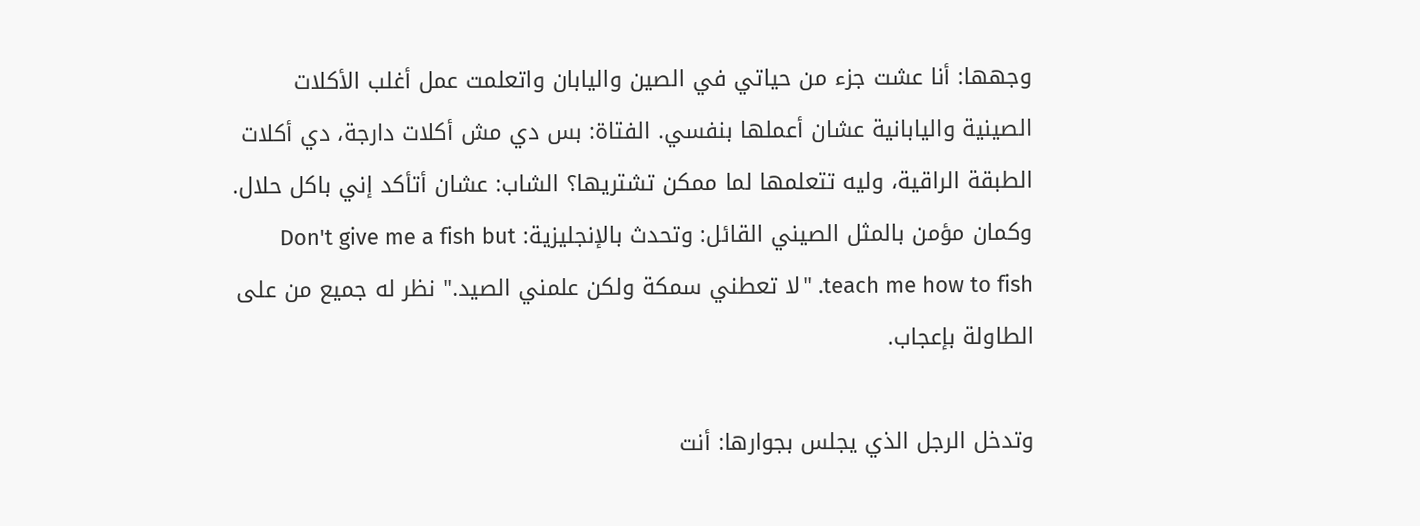وجهها: أنا عشت جزء من حياتي في الصين واليابان واتعلمت عمل أغلب الأكلات الصينية واليابانية عشان أعملها بنفسي. الفتاة: بس دي مش أكلات دارجة، دي أكلات الطبقة الراقية، وليه تتعلمها لما ممكن تشتريها؟ الشاب: عشان أتأكد إني باكل حلال. وكمان مؤمن بالمثل الصيني القائل: وتحدث بالإنجليزية: Don't give me a fish but teach me how to fish. "لا تعطني سمكة ولكن علمني الصيد." نظر له جميع من على الطاولة بإعجاب.

وتدخل الرجل الذي يجلس بجوارها: أنت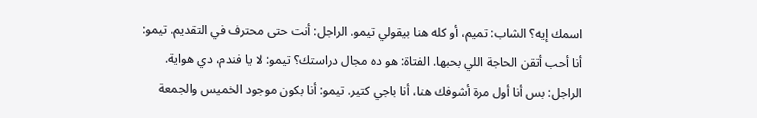اسمك إيه؟ الشاب: تميم، أو كله هنا بيقولي تيمو. الراجل: أنت حتى محترف في التقديم. تيمو: أنا أحب أتقن الحاجة اللي بحبها. الفتاة: هو ده مجال دراستك؟ تيمو: لا يا فندم، دي هواية. الراجل: بس أنا أول مرة أشوفك هنا، أنا باجي كتير. تيمو: أنا بكون موجود الخميس والجمعة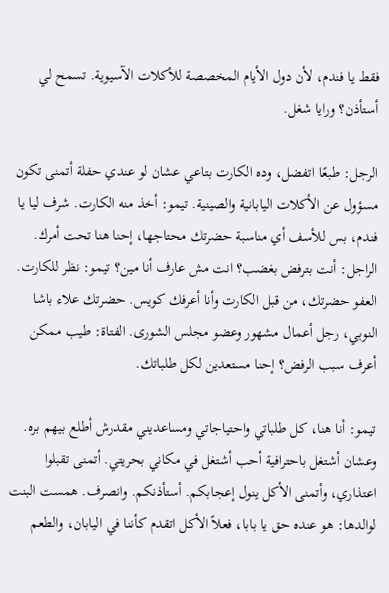فقط يا فندم، لأن دول الأيام المخصصة للأكلات الآسيوية. تسمح لي أستأذن؟ ورايا شغل.

الرجل: طبعًا اتفضل، وده الكارت بتاعي عشان لو عندي حفلة أتمنى تكون مسؤول عن الأكلات اليابانية والصينية. تيمو: أخذ منه الكارت. شرف ليا يا فندم، بس للأسف أي مناسبة حضرتك محتاجها، إحنا هنا تحت أمرك. الراجل: أنت بترفض بغضب؟ انت مش عارف أنا مين؟ تيمو: نظر للكارت. العفو حضرتك، من قبل الكارت وأنا أعرفك كويس. حضرتك علاء باشا النوبي، رجل أعمال مشهور وعضو مجلس الشورى. الفتاة: طيب ممكن أعرف سبب الرفض؟ إحنا مستعدين لكل طلباتك.

تيمو: أنا هنا، كل طلباتي واحتياجاتي ومساعديني مقدرش أطلع بيهم بره. وعشان أشتغل باحترافية أحب أشتغل في مكاني بحريتي. أتمنى تقبلوا اعتذاري، وأتمنى الأكل ينول إعجابكم. أستأذنكم. وانصرف. همست البنت لوالدها: هو عنده حق يا بابا، فعلاً الأكل اتقدم كأننا في اليابان، والطعم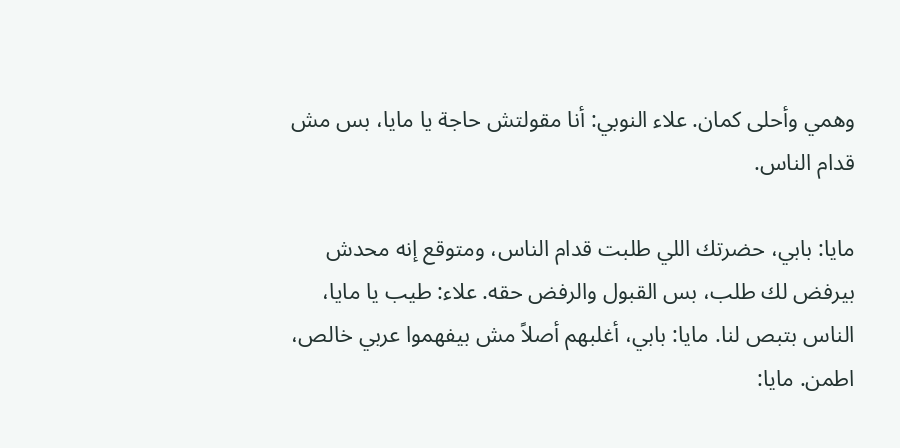وهمي وأحلى كمان. علاء النوبي: أنا مقولتش حاجة يا مايا، بس مش قدام الناس.

مايا: بابي، حضرتك اللي طلبت قدام الناس، ومتوقع إنه محدش بيرفض لك طلب، بس القبول والرفض حقه. علاء: طيب يا مايا، الناس بتبص لنا. مايا: بابي، أغلبهم أصلاً مش بيفهموا عربي خالص، اطمن. مايا: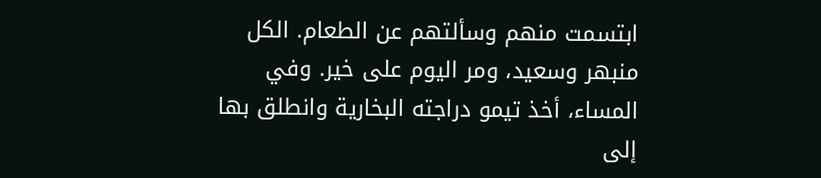ابتسمت منهم وسألتهم عن الطعام. الكل منبهر وسعيد، ومر اليوم على خير. وفي المساء، أخذ تيمو دراجته البخارية وانطلق بها إلى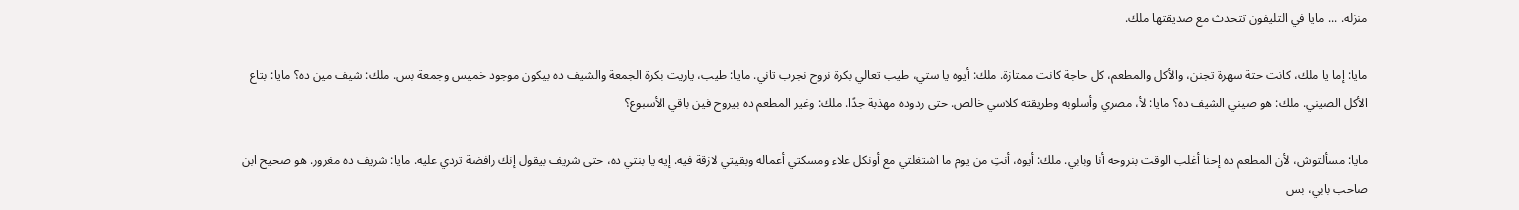منزله. ... مايا في التليفون تتحدث مع صديقتها ملك.

مايا: إما يا ملك، كانت حتة سهرة تجنن، والأكل والمطعم، كل حاجة كانت ممتازة. ملك: أيوه يا ستي، طيب تعالي بكرة نروح نجرب تاني. مايا: طيب، ياريت بكرة الجمعة والشيف ده بيكون موجود خميس وجمعة بس. ملك: شيف مين ده؟ مايا: بتاع الأكل الصيني. ملك: هو صيني الشيف ده؟ مايا: لأ، مصري وأسلوبه وطريقته كلاسي خالص. حتى ردوده مهذبة جدًا. ملك: وغير المطعم ده بيروح فين باقي الأسبوع؟

مايا: مسألتوش، لأن المطعم ده إحنا أغلب الوقت بنروحه أنا وبابي. ملك: أيوه، أنتِ من يوم ما اشتغلتي مع أونكل علاء ومسكتي أعماله وبقيتي لازقة فيه. إيه يا بنتي ده، حتى شريف بيقول إنك رافضة تردي عليه. مايا: شريف ده مغرور. هو صحيح ابن صاحب بابي، بس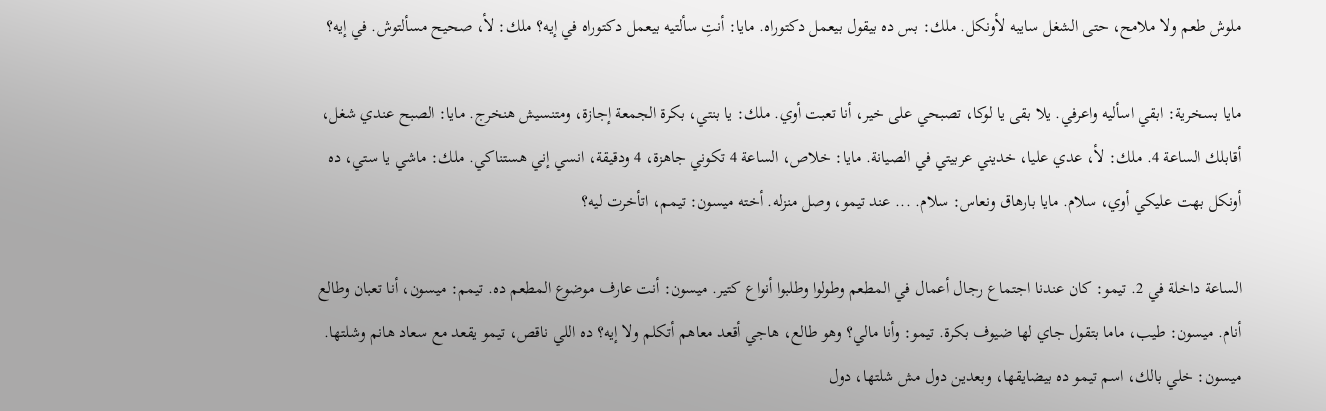ملوش طعم ولا ملامح، حتى الشغل سايبه لأونكل. ملك: بس ده بيقول بيعمل دكتوراه. مايا: أنتِ سألتيه بيعمل دكتوراه في إيه؟ ملك: لأ، صحيح مسألتوش. في إيه؟

مايا بسخرية: ابقي اسأليه واعرفي. يلا بقى يا لوكا، تصبحي على خير، أنا تعبت أوي. ملك: يا بنتي، بكرة الجمعة إجازة، ومتنسيش هنخرج. مايا: الصبح عندي شغل، أقابلك الساعة 4. ملك: لأ، عدي عليا، خديني عربيتي في الصيانة. مايا: خلاص، الساعة 4 تكوني جاهزة، 4 ودقيقة، انسي إني هستناكي. ملك: ماشي يا ستي، ده أونكل بهت عليكي أوي، سلام. مايا بارهاق ونعاس: سلام. ... عند تيمو، وصل منزله. أخته ميسون: تيمم، اتأخرت ليه؟

الساعة داخلة في 2. تيمو: كان عندنا اجتماع رجال أعمال في المطعم وطولوا وطلبوا أنواع كتير. ميسون: أنت عارف موضوع المطعم ده. تيمم: ميسون، أنا تعبان وطالع أنام. ميسون: طيب، ماما بتقول جاي لها ضيوف بكرة. تيمو: وأنا مالي؟ وهو طالع، هاجي أقعد معاهم أتكلم ولا إيه؟ ده اللي ناقص، تيمو يقعد مع سعاد هانم وشلتها. ميسون: خلي بالك، اسم تيمو ده بيضايقها، وبعدين دول مش شلتها، دول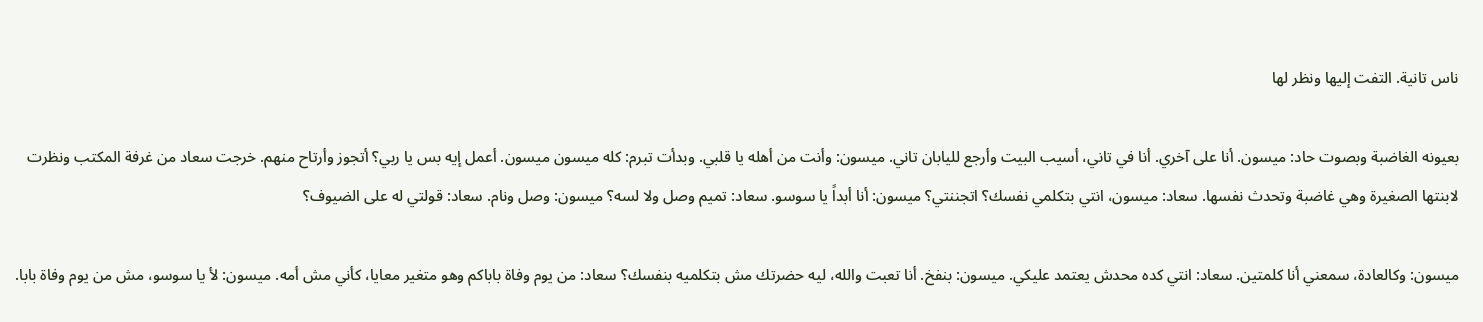ناس تانية. التفت إليها ونظر لها

بعيونه الغاضبة وبصوت حاد: ميسون. أنا على آخري. أنا في تاني، أسيب البيت وأرجع لليابان تاني. ميسون: وأنت من أهله يا قلبي. وبدأت تبرم: كله ميسون ميسون. أعمل إيه بس يا ربي؟ أتجوز وأرتاح منهم. خرجت سعاد من غرفة المكتب ونظرت لابنتها الصغيرة وهي غاضبة وتحدث نفسها. سعاد: ميسون، انتي بتكلمي نفسك؟ اتجننتي؟ ميسون: أنا أبداً يا سوسو. سعاد: تميم وصل ولا لسه؟ ميسون: وصل ونام. سعاد: قولتي له على الضيوف؟

ميسون: وكالعادة، سمعني أنا كلمتين. سعاد: انتي كده محدش يعتمد عليكي. ميسون: بنفخ. أنا تعبت والله، ليه حضرتك مش بتكلميه بنفسك؟ سعاد: من يوم وفاة باباكم وهو متغير معايا، كأني مش أمه. ميسون: لأ يا سوسو، مش من يوم وفاة بابا.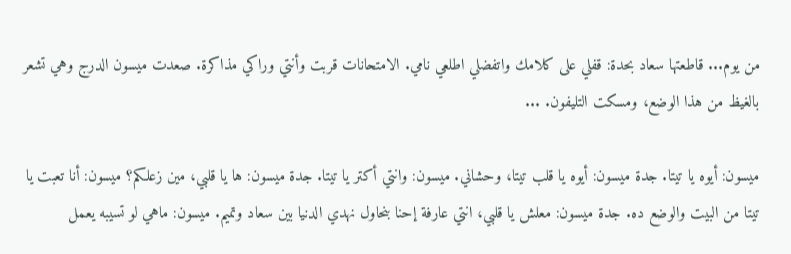من يوم... قاطعتها سعاد بحدة: قفلي على كلامك واتفضلي اطلعي نامي. الامتحانات قربت وأنتي وراكي مذاكرة. صعدت ميسون الدرج وهي تشعر بالغيظ من هذا الوضع، ومسكت التليفون. ...

ميسون: أيوه يا تيتا. جدة ميسون: أيوه يا قلب تيتا، وحشاني. ميسون: وانتي أكتر يا تيتا. جدة ميسون: ها يا قلبي، مين زعلكم؟ ميسون: أنا تعبت يا تيتا من البيت والوضع ده. جدة ميسون: معلش يا قلبي، انتي عارفة إحنا بنحاول نهدي الدنيا بين سعاد وتميم. ميسون: ماهي لو تسيبه يعمل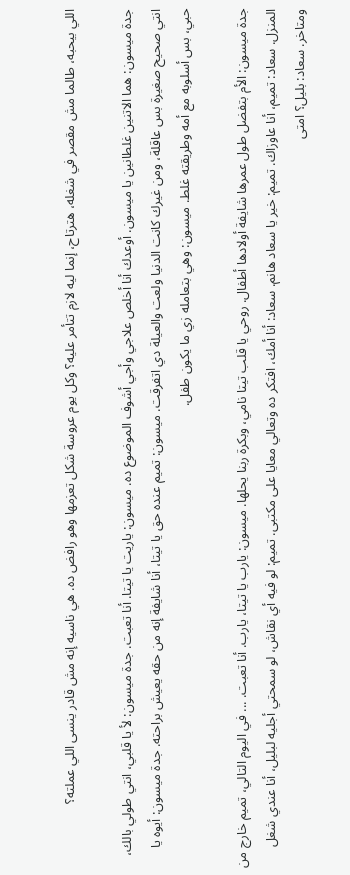اللي بيحبه، طالما مش مقصر في شغله، هترتاح، إنما ليه لازم تتأمر عليه؟ وكل يوم عروسة شكل تعزمها وهو رافض ده. هي ناسيه إنه مش قادر ينسى اللي عملته؟

جدة ميسون: هما الاتنين غلطانين يا ميسون. أوعدك أنا أخلص علاجي وأجي أشوف الموضوع ده. ميسون: ياريت يا تيتا. أنا تعبت. جدة ميسون: لأ يا قلبي، انتي طولي بالك، انتي صحيح صغيرة بس عاقلة، ومن غيرك كانت الدنيا ولعت والعيلة دي اتفرقت. ميسون: تميم عنده حق يا تيتا، أنا شايفة إنه من حقه يعيش براحته. جدة ميسون: أيوه يا حبي، بس أسلوبه مع أمه وطريقته غلط. ميسون: وهي بتعامله زي ما يكون طفل.

جدة ميسون: الأم بتفضل طول عمرها شايفة أولادها أطفال. روحي يا قلب تيتا نامي، وبكرة ربنا يحلها. ميسون: يارب يا تيتا، يارب. أنا تعبت. ... في اليوم التالي، تميم خارج من المنزل. سعاد: تميم، أنا عاوزاك. تميم: خير يا سعاد هانم. سعاد: أنا أمك، افتكر ده وتعالي معايا على مكتبى. تميم: لو فيه أي نقاش، لو سمحتي أجليه لبليل، أنا عندي شغل ومتاخر. سعاد: بليل؟ امتى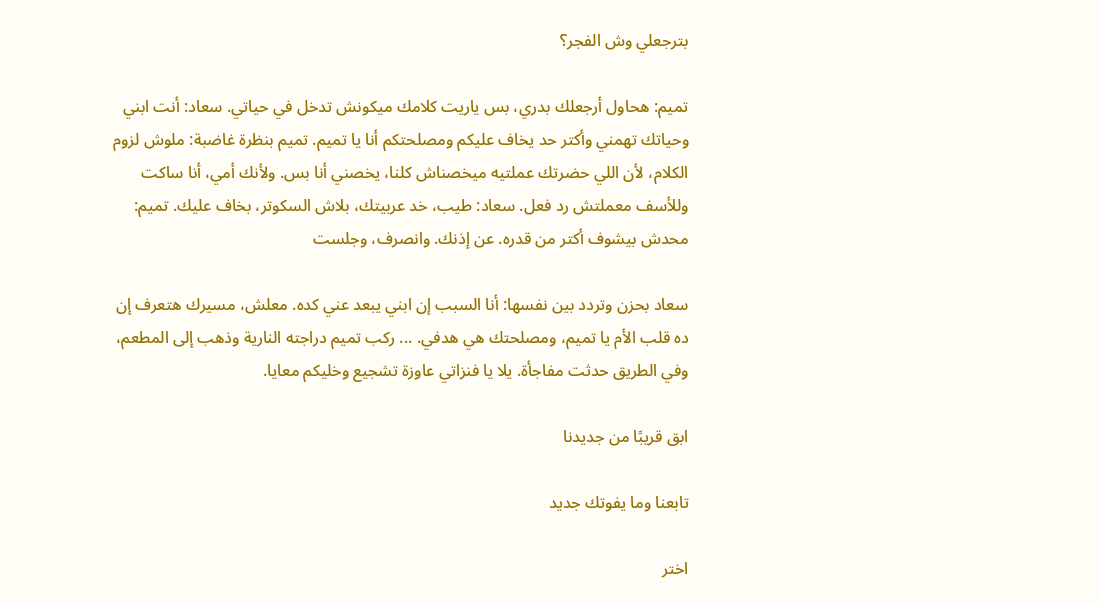بترجعلي وش الفجر؟

تميم: هحاول أرجعلك بدري، بس ياريت كلامك ميكونش تدخل في حياتي. سعاد: أنت ابني وحياتك تهمني وأكتر حد يخاف عليكم ومصلحتكم أنا يا تميم. تميم بنظرة غاضبة: ملوش لزوم الكلام، لأن اللي حضرتك عملتيه ميخصناش كلنا، يخصني أنا بس. ولأنك أمي، أنا ساكت وللأسف معملتش رد فعل. سعاد: طيب، خد عربيتك، بلاش السكوتر، بخاف عليك. تميم: محدش بيشوف أكتر من قدره. عن إذنك. وانصرف، وجلست

سعاد بحزن وتردد بين نفسها: أنا السبب إن ابني يبعد عني كده. معلش، مسيرك هتعرف إن ده قلب الأم يا تميم، ومصلحتك هي هدفي. ... ركب تميم دراجته النارية وذهب إلى المطعم، وفي الطريق حدثت مفاجأة. يلا يا فنزاتي عاوزة تشجيع وخليكم معايا.

ابق قريبًا من جديدنا

تابعنا وما يفوتك جديد

اختر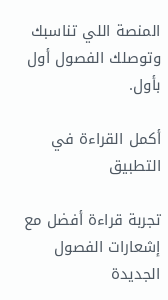المنصة اللي تناسبك وتوصلك الفصول أول بأول.

أكمل القراءة في التطبيق

تجربة قراءة أفضل مع إشعارات الفصول الجديدة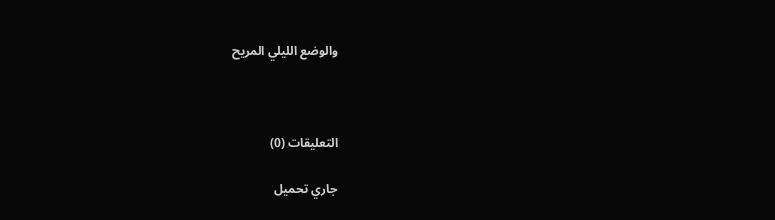والوضع الليلي المريح



التعليقات (0)

جاري تحميل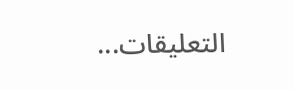التعليقات...